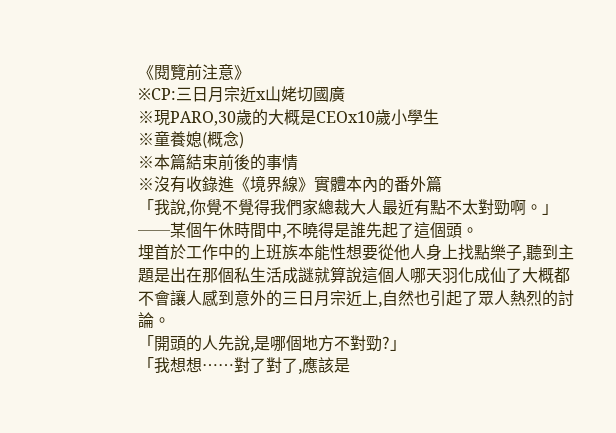《閱覽前注意》
※CP:三日月宗近x山姥切國廣
※現PARO,30歲的大概是CEOx10歲小學生
※童養媳(概念)
※本篇結束前後的事情
※沒有收錄進《境界線》實體本內的番外篇
「我說,你覺不覺得我們家總裁大人最近有點不太對勁啊。」
──某個午休時間中,不曉得是誰先起了這個頭。
埋首於工作中的上班族本能性想要從他人身上找點樂子,聽到主題是出在那個私生活成謎就算說這個人哪天羽化成仙了大概都不會讓人感到意外的三日月宗近上,自然也引起了眾人熱烈的討論。
「開頭的人先說,是哪個地方不對勁?」
「我想想……對了對了,應該是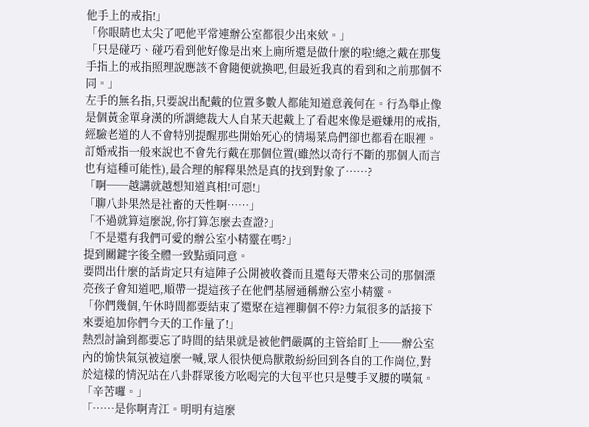他手上的戒指!」
「你眼睛也太尖了吧他平常連辦公室都很少出來欸。」
「只是碰巧、碰巧看到他好像是出來上廁所還是做什麼的啦!總之戴在那隻手指上的戒指照理說應該不會隨便就換吧,但最近我真的看到和之前那個不同。」
左手的無名指,只要說出配戴的位置多數人都能知道意義何在。行為舉止像是個黃金單身漢的所謂總裁大人自某天起戴上了看起來像是避嫌用的戒指,經驗老道的人不會特別提醒那些開始死心的情場菜鳥們卻也都看在眼裡。
訂婚戒指一般來說也不會先行戴在那個位置(雖然以奇行不斷的那個人而言也有這種可能性),最合理的解釋果然是真的找到對象了……?
「啊──越講就越想知道真相!可惡!」
「聊八卦果然是社畜的天性啊……」
「不過就算這麼說,你打算怎麼去查證?」
「不是還有我們可愛的辦公室小精靈在嗎?」
提到關鍵字後全體一致點頭同意。
要問出什麼的話肯定只有這陣子公開被收養而且還每天帶來公司的那個漂亮孩子會知道吧,順帶一提這孩子在他們基層通稱辦公室小精靈。
「你們幾個,午休時間都要結束了還聚在這裡聊個不停?力氣很多的話接下來要追加你們今天的工作量了!」
熱烈討論到都要忘了時間的結果就是被他們嚴厲的主管給盯上──辦公室內的愉快氣氛被這麼一喊,眾人很快便鳥獸散紛紛回到各自的工作崗位,對於這樣的情況站在八卦群眾後方吆喝完的大包平也只是雙手叉腰的嘆氣。
「辛苦囉。」
「……是你啊青江。明明有這麼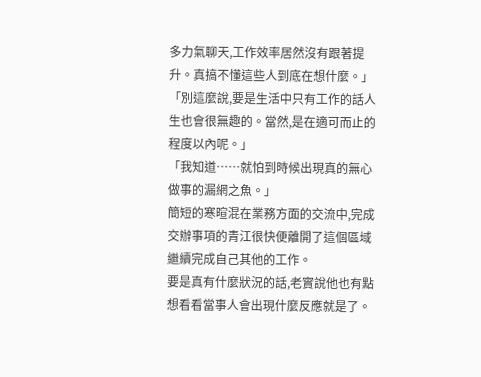多力氣聊天,工作效率居然沒有跟著提升。真搞不懂這些人到底在想什麼。」
「別這麼說,要是生活中只有工作的話人生也會很無趣的。當然,是在適可而止的程度以內呢。」
「我知道……就怕到時候出現真的無心做事的漏網之魚。」
簡短的寒暄混在業務方面的交流中,完成交辦事項的青江很快便離開了這個區域繼續完成自己其他的工作。
要是真有什麼狀況的話,老實說他也有點想看看當事人會出現什麼反應就是了。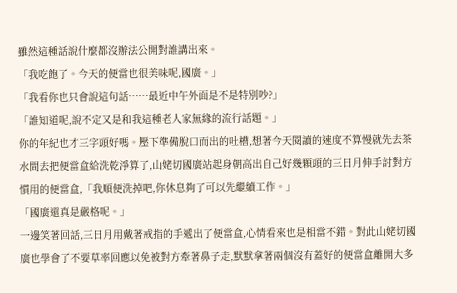雖然這種話說什麼都沒辦法公開對誰講出來。
「我吃飽了。今天的便當也很美味呢,國廣。」
「我看你也只會說這句話……最近中午外面是不是特別吵?」
「誰知道呢,說不定又是和我這種老人家無緣的流行話題。」
你的年紀也才三字頭好嗎。壓下準備脫口而出的吐槽,想著今天閱讀的速度不算慢就先去茶水間去把便當盒給洗乾淨算了,山姥切國廣站起身朝高出自己好幾顆頭的三日月伸手討對方慣用的便當盒,「我順便洗掉吧,你休息夠了可以先繼續工作。」
「國廣還真是嚴格呢。」
一邊笑著回話,三日月用戴著戒指的手遞出了便當盒,心情看來也是相當不錯。對此山姥切國廣也學會了不要草率回應以免被對方牽著鼻子走,默默拿著兩個沒有蓋好的便當盒離開大多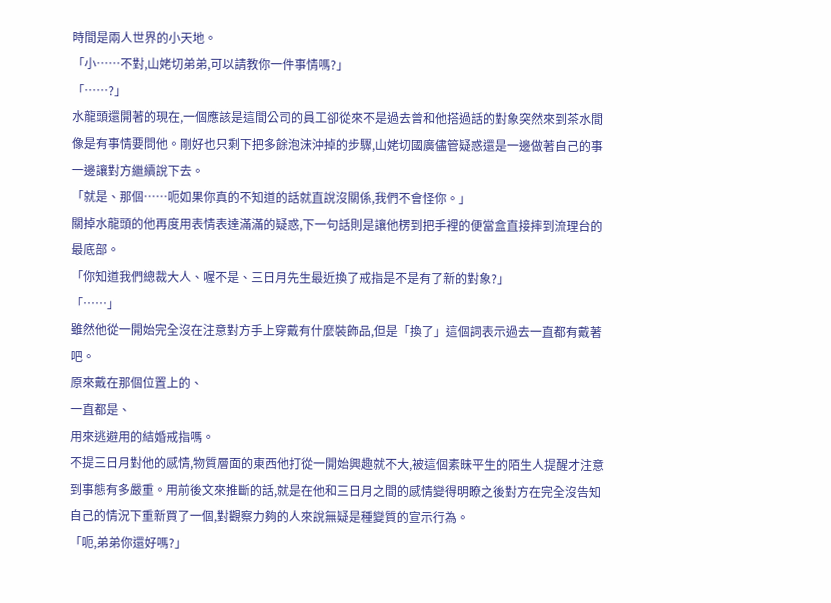時間是兩人世界的小天地。
「小……不對,山姥切弟弟,可以請教你一件事情嗎?」
「……?」
水龍頭還開著的現在,一個應該是這間公司的員工卻從來不是過去曾和他搭過話的對象突然來到茶水間像是有事情要問他。剛好也只剩下把多餘泡沫沖掉的步驟,山姥切國廣儘管疑惑還是一邊做著自己的事一邊讓對方繼續說下去。
「就是、那個……呃如果你真的不知道的話就直說沒關係,我們不會怪你。」
關掉水龍頭的他再度用表情表達滿滿的疑惑,下一句話則是讓他楞到把手裡的便當盒直接摔到流理台的最底部。
「你知道我們總裁大人、喔不是、三日月先生最近換了戒指是不是有了新的對象?」
「……」
雖然他從一開始完全沒在注意對方手上穿戴有什麼裝飾品,但是「換了」這個詞表示過去一直都有戴著吧。
原來戴在那個位置上的、
一直都是、
用來逃避用的結婚戒指嗎。
不提三日月對他的感情,物質層面的東西他打從一開始興趣就不大,被這個素昧平生的陌生人提醒才注意到事態有多嚴重。用前後文來推斷的話,就是在他和三日月之間的感情變得明瞭之後對方在完全沒告知自己的情況下重新買了一個,對觀察力夠的人來說無疑是種變質的宣示行為。
「呃,弟弟你還好嗎?」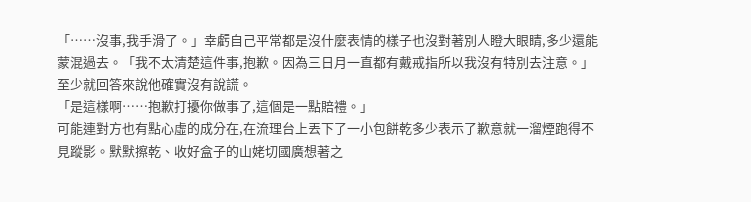「……沒事,我手滑了。」幸虧自己平常都是沒什麼表情的樣子也沒對著別人瞪大眼睛,多少還能蒙混過去。「我不太清楚這件事,抱歉。因為三日月一直都有戴戒指所以我沒有特別去注意。」
至少就回答來說他確實沒有說謊。
「是這樣啊……抱歉打擾你做事了,這個是一點賠禮。」
可能連對方也有點心虛的成分在,在流理台上丟下了一小包餅乾多少表示了歉意就一溜煙跑得不見蹤影。默默擦乾、收好盒子的山姥切國廣想著之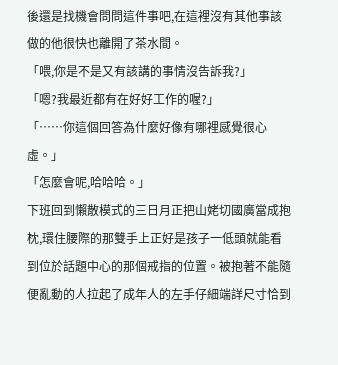後還是找機會問問這件事吧,在這裡沒有其他事該做的他很快也離開了茶水間。
「喂,你是不是又有該講的事情沒告訴我?」
「嗯?我最近都有在好好工作的喔?」
「……你這個回答為什麼好像有哪裡感覺很心虛。」
「怎麼會呢,哈哈哈。」
下班回到懶散模式的三日月正把山姥切國廣當成抱枕,環住腰際的那雙手上正好是孩子一低頭就能看到位於話題中心的那個戒指的位置。被抱著不能隨便亂動的人拉起了成年人的左手仔細端詳尺寸恰到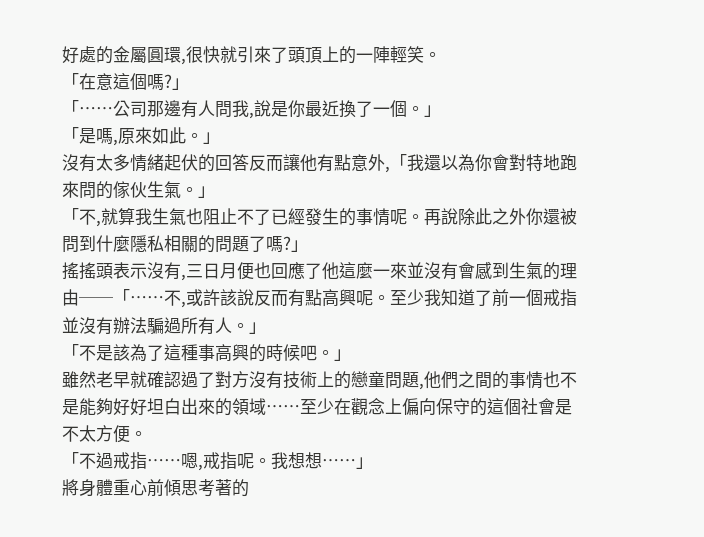好處的金屬圓環,很快就引來了頭頂上的一陣輕笑。
「在意這個嗎?」
「……公司那邊有人問我,說是你最近換了一個。」
「是嗎,原來如此。」
沒有太多情緒起伏的回答反而讓他有點意外,「我還以為你會對特地跑來問的傢伙生氣。」
「不,就算我生氣也阻止不了已經發生的事情呢。再說除此之外你還被問到什麼隱私相關的問題了嗎?」
搖搖頭表示沒有,三日月便也回應了他這麼一來並沒有會感到生氣的理由──「……不,或許該說反而有點高興呢。至少我知道了前一個戒指並沒有辦法騙過所有人。」
「不是該為了這種事高興的時候吧。」
雖然老早就確認過了對方沒有技術上的戀童問題,他們之間的事情也不是能夠好好坦白出來的領域……至少在觀念上偏向保守的這個社會是不太方便。
「不過戒指……嗯,戒指呢。我想想……」
將身體重心前傾思考著的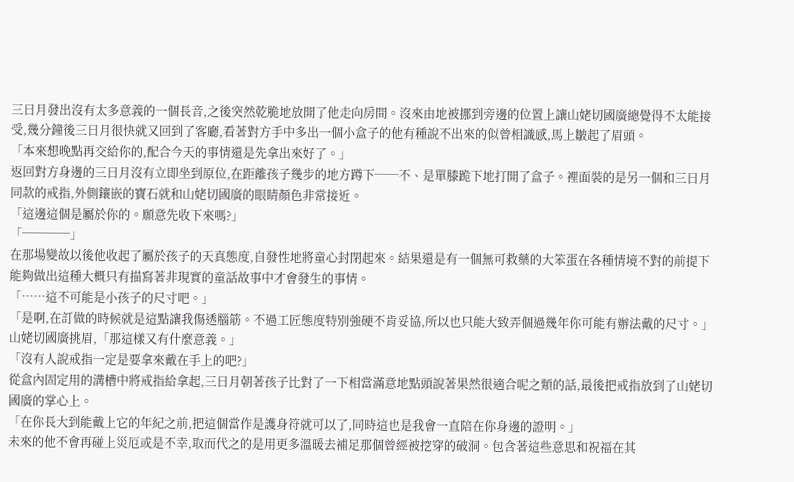三日月發出沒有太多意義的一個長音,之後突然乾脆地放開了他走向房間。沒來由地被挪到旁邊的位置上讓山姥切國廣總覺得不太能接受,幾分鐘後三日月很快就又回到了客廳,看著對方手中多出一個小盒子的他有種說不出來的似曾相識感,馬上皺起了眉頭。
「本來想晚點再交給你的,配合今天的事情還是先拿出來好了。」
返回對方身邊的三日月沒有立即坐到原位,在距離孩子幾步的地方蹲下──不、是單膝跪下地打開了盒子。裡面裝的是另一個和三日月同款的戒指,外側鑲嵌的寶石就和山姥切國廣的眼睛顏色非常接近。
「這邊這個是屬於你的。願意先收下來嗎?」
「────」
在那場變故以後他收起了屬於孩子的天真態度,自發性地將童心封閉起來。結果還是有一個無可救藥的大笨蛋在各種情境不對的前提下能夠做出這種大概只有描寫著非現實的童話故事中才會發生的事情。
「……這不可能是小孩子的尺寸吧。」
「是啊,在訂做的時候就是這點讓我傷透腦筋。不過工匠態度特別強硬不肯妥協,所以也只能大致弄個過幾年你可能有辦法戴的尺寸。」
山姥切國廣挑眉,「那這樣又有什麼意義。」
「沒有人說戒指一定是要拿來戴在手上的吧?」
從盒內固定用的溝槽中將戒指給拿起,三日月朝著孩子比對了一下相當滿意地點頭說著果然很適合呢之類的話,最後把戒指放到了山姥切國廣的掌心上。
「在你長大到能戴上它的年紀之前,把這個當作是護身符就可以了,同時這也是我會一直陪在你身邊的證明。」
未來的他不會再碰上災厄或是不幸,取而代之的是用更多溫暖去補足那個曾經被挖穿的破洞。包含著這些意思和祝福在其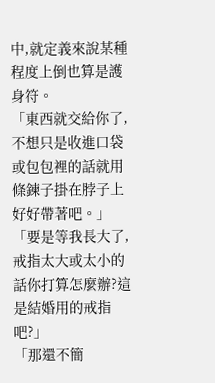中,就定義來說某種程度上倒也算是護身符。
「東西就交給你了,不想只是收進口袋或包包裡的話就用條鍊子掛在脖子上好好帶著吧。」
「要是等我長大了,戒指太大或太小的話你打算怎麼辦?這是結婚用的戒指吧?」
「那還不簡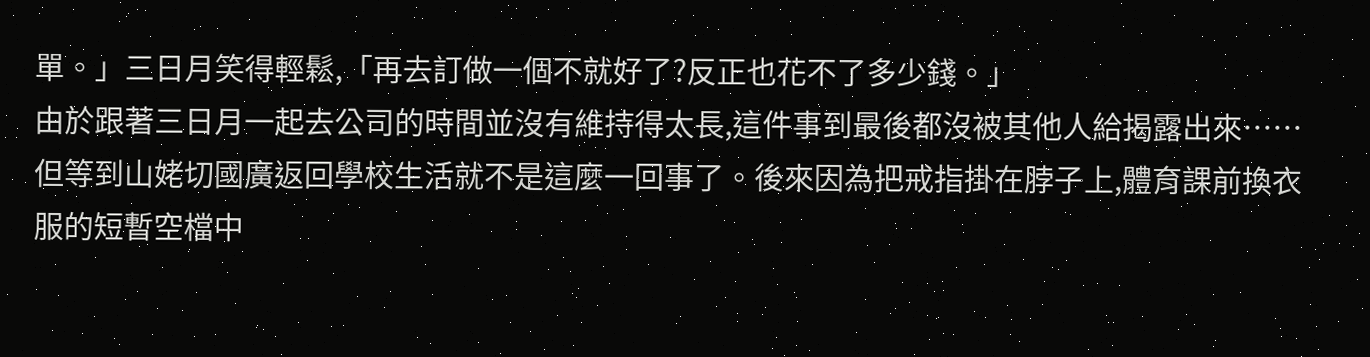單。」三日月笑得輕鬆,「再去訂做一個不就好了?反正也花不了多少錢。」
由於跟著三日月一起去公司的時間並沒有維持得太長,這件事到最後都沒被其他人給揭露出來……但等到山姥切國廣返回學校生活就不是這麼一回事了。後來因為把戒指掛在脖子上,體育課前換衣服的短暫空檔中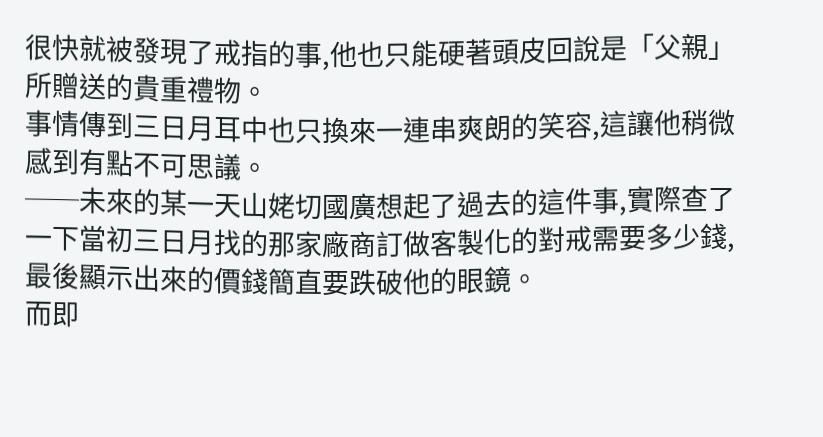很快就被發現了戒指的事,他也只能硬著頭皮回說是「父親」所贈送的貴重禮物。
事情傳到三日月耳中也只換來一連串爽朗的笑容,這讓他稍微感到有點不可思議。
──未來的某一天山姥切國廣想起了過去的這件事,實際查了一下當初三日月找的那家廠商訂做客製化的對戒需要多少錢,最後顯示出來的價錢簡直要跌破他的眼鏡。
而即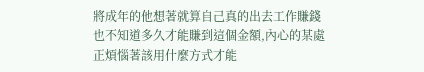將成年的他想著就算自己真的出去工作賺錢也不知道多久才能賺到這個金額,內心的某處正煩惱著該用什麼方式才能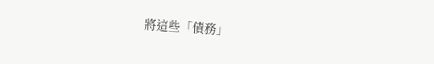將這些「債務」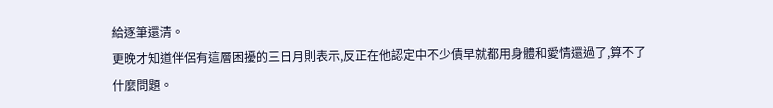給逐筆還清。
更晚才知道伴侶有這層困擾的三日月則表示,反正在他認定中不少債早就都用身體和愛情還過了,算不了什麼問題。